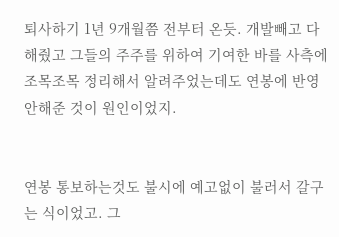퇴사하기 1년 9개월쯤 전부터 온듯. 개발빼고 다 해줬고 그들의 주주를 위하여 기여한 바를 사측에 조목조목 정리해서 알려주었는데도 연봉에 반영 안해준 것이 원인이었지.


연봉 통보하는것도 불시에 예고없이 불러서 갈구는 식이었고. 그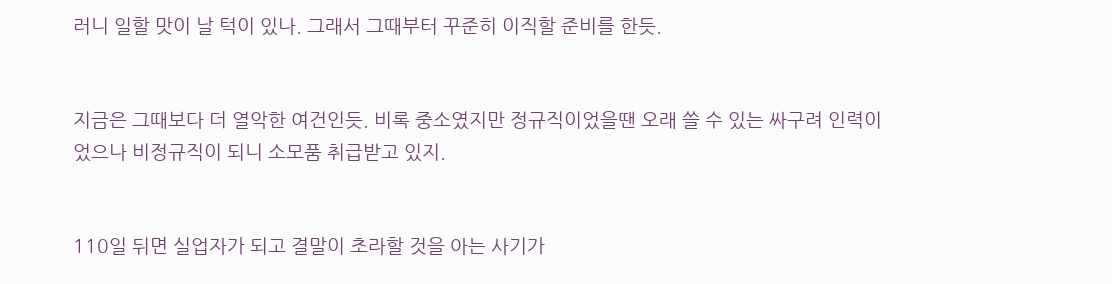러니 일할 맛이 날 턱이 있나. 그래서 그때부터 꾸준히 이직할 준비를 한듯.


지금은 그때보다 더 열악한 여건인듯. 비록 중소였지만 정규직이었을땐 오래 쓸 수 있는 싸구려 인력이었으나 비정규직이 되니 소모품 취급받고 있지.


110일 뒤면 실업자가 되고 결말이 초라할 것을 아는 사기가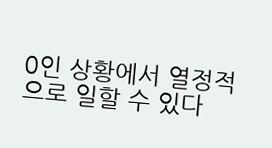0인 상황에서 열정적으로 일할 수 있다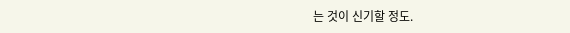는 것이 신기할 정도.